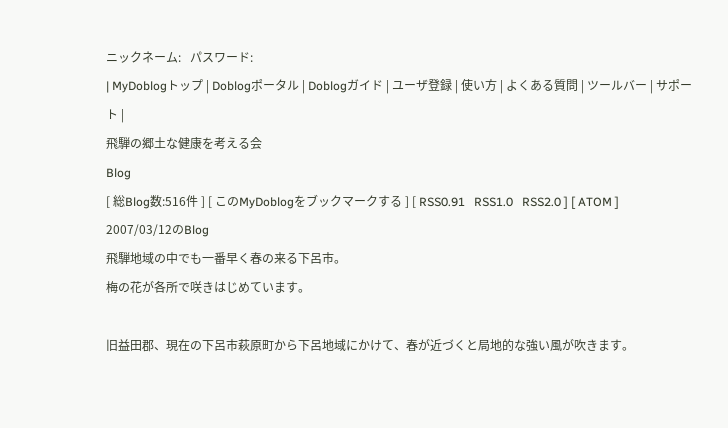ニックネーム:   パスワード:
| MyDoblogトップ | Doblogポータル | Doblogガイド | ユーザ登録 | 使い方 | よくある質問 | ツールバー | サポート |
飛騨の郷土な健康を考える会
Blog
[ 総Blog数:516件 ] [ このMyDoblogをブックマークする ] [ RSS0.91   RSS1.0   RSS2.0 ] [ ATOM ]
2007/03/12のBlog
飛騨地域の中でも一番早く春の来る下呂市。
梅の花が各所で咲きはじめています。

旧益田郡、現在の下呂市萩原町から下呂地域にかけて、春が近づくと局地的な強い風が吹きます。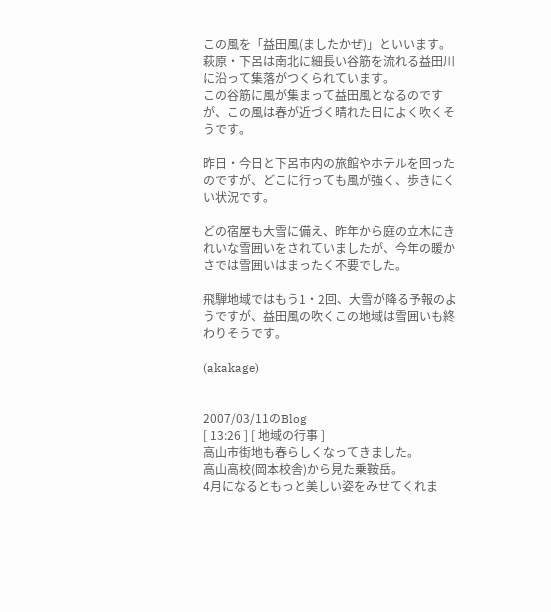この風を「益田風(ましたかぜ)」といいます。
萩原・下呂は南北に細長い谷筋を流れる益田川に沿って集落がつくられています。
この谷筋に風が集まって益田風となるのですが、この風は春が近づく晴れた日によく吹くそうです。

昨日・今日と下呂市内の旅館やホテルを回ったのですが、どこに行っても風が強く、歩きにくい状況です。

どの宿屋も大雪に備え、昨年から庭の立木にきれいな雪囲いをされていましたが、今年の暖かさでは雪囲いはまったく不要でした。

飛騨地域ではもう1・2回、大雪が降る予報のようですが、益田風の吹くこの地域は雪囲いも終わりそうです。

(akakage)


2007/03/11のBlog
[ 13:26 ] [ 地域の行事 ]
高山市街地も春らしくなってきました。
高山高校(岡本校舎)から見た乗鞍岳。
4月になるともっと美しい姿をみせてくれま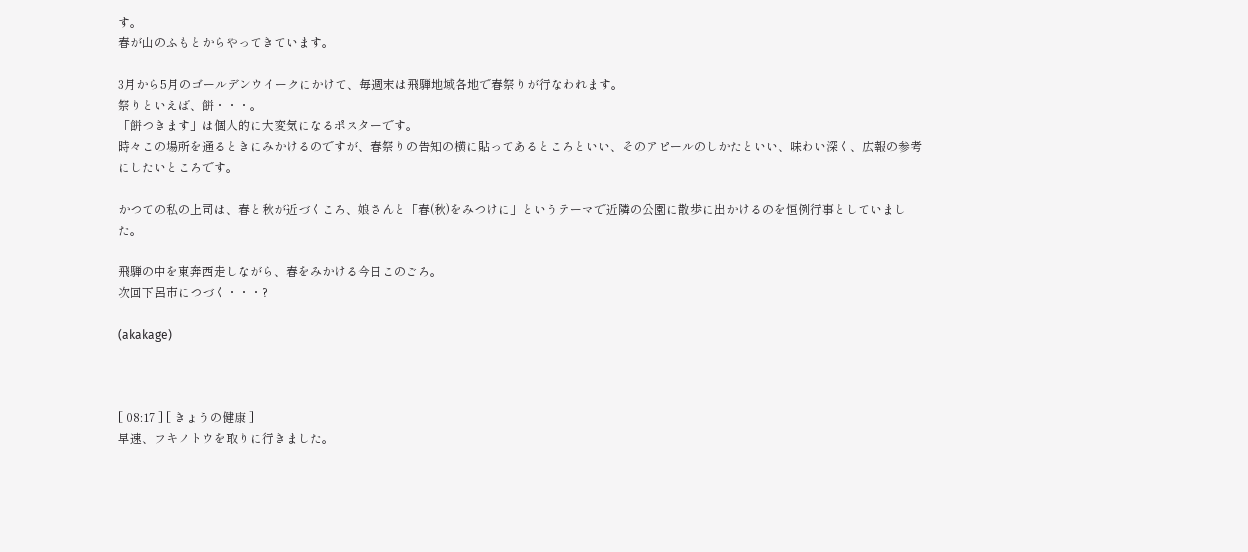す。
春が山のふもとからやってきています。

3月から5月のゴールデンウイークにかけて、毎週末は飛騨地域各地で春祭りが行なわれます。
祭りといえば、餅・・・。
「餅つきます」は個人的に大変気になるポスターです。
時々この場所を通るときにみかけるのですが、春祭りの告知の横に貼ってあるところといい、そのアピールのしかたといい、味わい深く、広報の参考にしたいところです。

かつての私の上司は、春と秋が近づくころ、娘さんと「春(秋)をみつけに」というテーマで近隣の公園に散歩に出かけるのを恒例行事としていました。

飛騨の中を東奔西走しながら、春をみかける今日このごろ。
次回下呂市につづく・・・?

(akakage)



[ 08:17 ] [ きょうの健康 ]
早速、フキノトウを取りに行きました。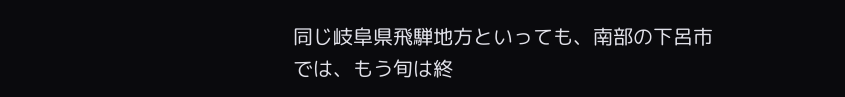同じ岐阜県飛騨地方といっても、南部の下呂市では、もう旬は終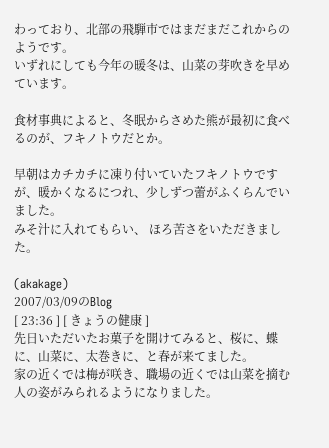わっており、北部の飛騨市ではまだまだこれからのようです。
いずれにしても今年の暖冬は、山菜の芽吹きを早めています。

食材事典によると、冬眠からさめた熊が最初に食べるのが、フキノトウだとか。

早朝はカチカチに凍り付いていたフキノトウですが、暖かくなるにつれ、少しずつ蕾がふくらんでいました。
みそ汁に入れてもらい、 ほろ苦さをいただきました。

(akakage)
2007/03/09のBlog
[ 23:36 ] [ きょうの健康 ]
先日いただいたお菓子を開けてみると、桜に、蝶に、山菜に、太巻きに、と春が来てました。
家の近くでは梅が咲き、職場の近くでは山菜を摘む人の姿がみられるようになりました。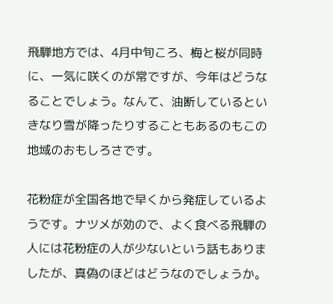飛騨地方では、4月中旬ころ、梅と桜が同時に、一気に咲くのが常ですが、今年はどうなることでしょう。なんて、油断しているといきなり雪が降ったりすることもあるのもこの地域のおもしろさです。

花粉症が全国各地で早くから発症しているようです。ナツメが効ので、よく食べる飛騨の人には花粉症の人が少ないという話もありましたが、真偽のほどはどうなのでしょうか。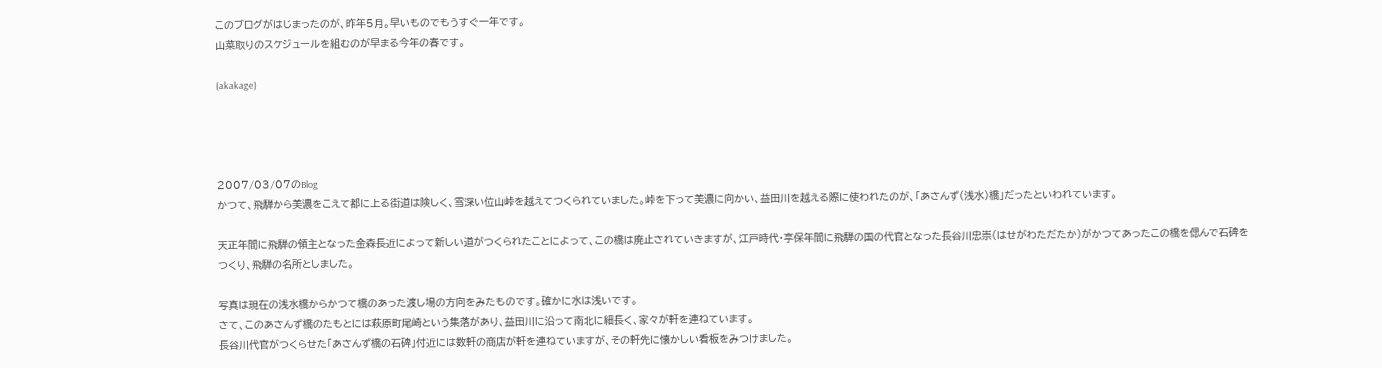このブログがはじまったのが、昨年5月。早いものでもうすぐ一年です。
山菜取りのスケジュールを組むのが早まる今年の春です。

(akakage)




2007/03/07のBlog
かつて、飛騨から美濃をこえて都に上る街道は険しく、雪深い位山峠を越えてつくられていました。峠を下って美濃に向かい、益田川を越える際に使われたのが、「あさんず(浅水)橋」だったといわれています。

天正年間に飛騨の領主となった金森長近によって新しい道がつくられたことによって、この橋は廃止されていきますが、江戸時代・享保年間に飛騨の国の代官となった長谷川忠崇(はせがわただたか)がかつてあったこの橋を偲んで石碑をつくり、飛騨の名所としました。

写真は現在の浅水橋からかつて橋のあった渡し場の方向をみたものです。確かに水は浅いです。
さて、このあさんず橋のたもとには萩原町尾崎という集落があり、益田川に沿って南北に細長く、家々が軒を連ねています。
長谷川代官がつくらせた「あさんず橋の石碑」付近には数軒の商店が軒を連ねていますが、その軒先に懐かしい看板をみつけました。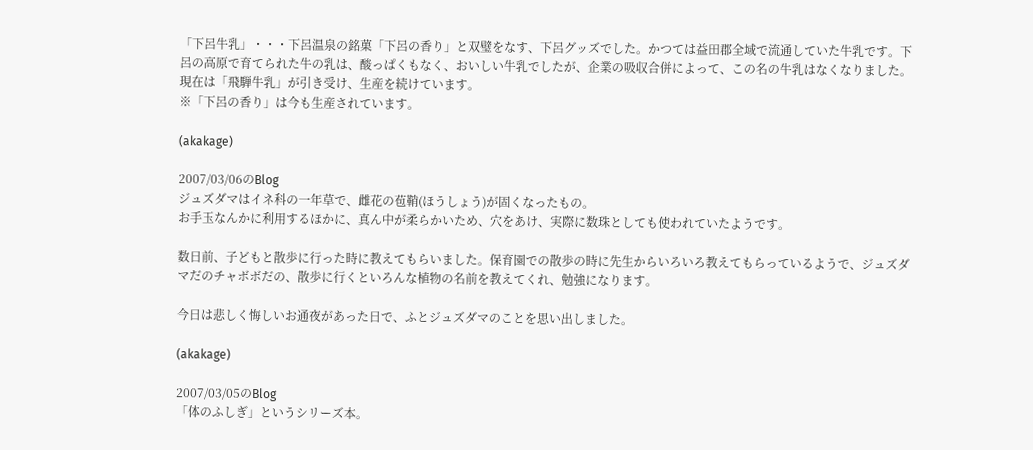「下呂牛乳」・・・下呂温泉の銘菓「下呂の香り」と双璧をなす、下呂グッズでした。かつては益田郡全域で流通していた牛乳です。下呂の高原で育てられた牛の乳は、酸っぱくもなく、おいしい牛乳でしたが、企業の吸収合併によって、この名の牛乳はなくなりました。現在は「飛騨牛乳」が引き受け、生産を続けています。
※「下呂の香り」は今も生産されています。

(akakage)

2007/03/06のBlog
ジュズダマはイネ科の一年草で、雌花の苞鞘(ほうしょう)が固くなったもの。
お手玉なんかに利用するほかに、真ん中が柔らかいため、穴をあけ、実際に数珠としても使われていたようです。

数日前、子どもと散歩に行った時に教えてもらいました。保育園での散歩の時に先生からいろいろ教えてもらっているようで、ジュズダマだのチャボボだの、散歩に行くといろんな植物の名前を教えてくれ、勉強になります。

今日は悲しく悔しいお通夜があった日で、ふとジュズダマのことを思い出しました。

(akakage)

2007/03/05のBlog
「体のふしぎ」というシリーズ本。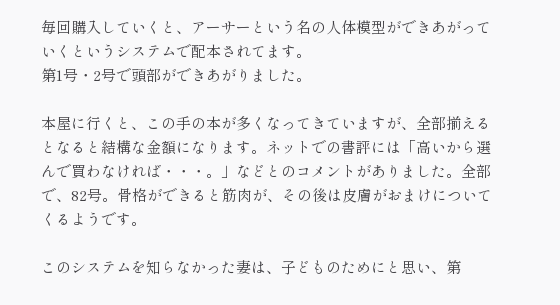毎回購入していくと、アーサーという名の人体模型ができあがっていくというシステムで配本されてます。
第1号・2号で頭部ができあがりました。

本屋に行くと、この手の本が多くなってきていますが、全部揃えるとなると結構な金額になります。ネットでの書評には「高いから選んで買わなければ・・・。」などとのコメントがありました。全部で、82号。骨格ができると筋肉が、その後は皮膚がおまけについてくるようです。

このシステムを知らなかった妻は、子どものためにと思い、第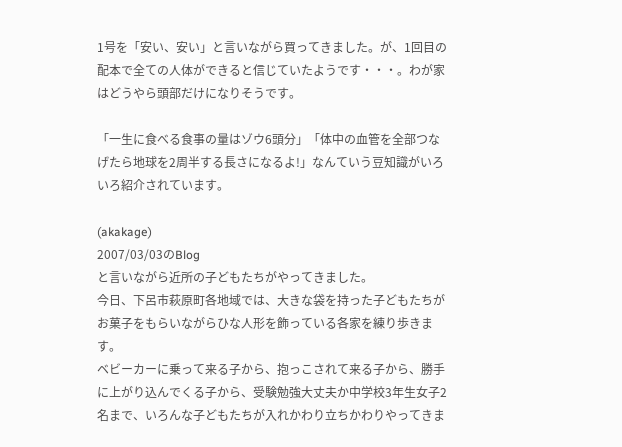1号を「安い、安い」と言いながら買ってきました。が、1回目の配本で全ての人体ができると信じていたようです・・・。わが家はどうやら頭部だけになりそうです。

「一生に食べる食事の量はゾウ6頭分」「体中の血管を全部つなげたら地球を2周半する長さになるよ!」なんていう豆知識がいろいろ紹介されています。

(akakage)
2007/03/03のBlog
と言いながら近所の子どもたちがやってきました。
今日、下呂市萩原町各地域では、大きな袋を持った子どもたちがお菓子をもらいながらひな人形を飾っている各家を練り歩きます。
ベビーカーに乗って来る子から、抱っこされて来る子から、勝手に上がり込んでくる子から、受験勉強大丈夫か中学校3年生女子2名まで、いろんな子どもたちが入れかわり立ちかわりやってきま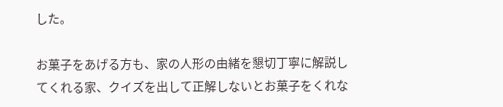した。

お菓子をあげる方も、家の人形の由緒を懇切丁寧に解説してくれる家、クイズを出して正解しないとお菓子をくれな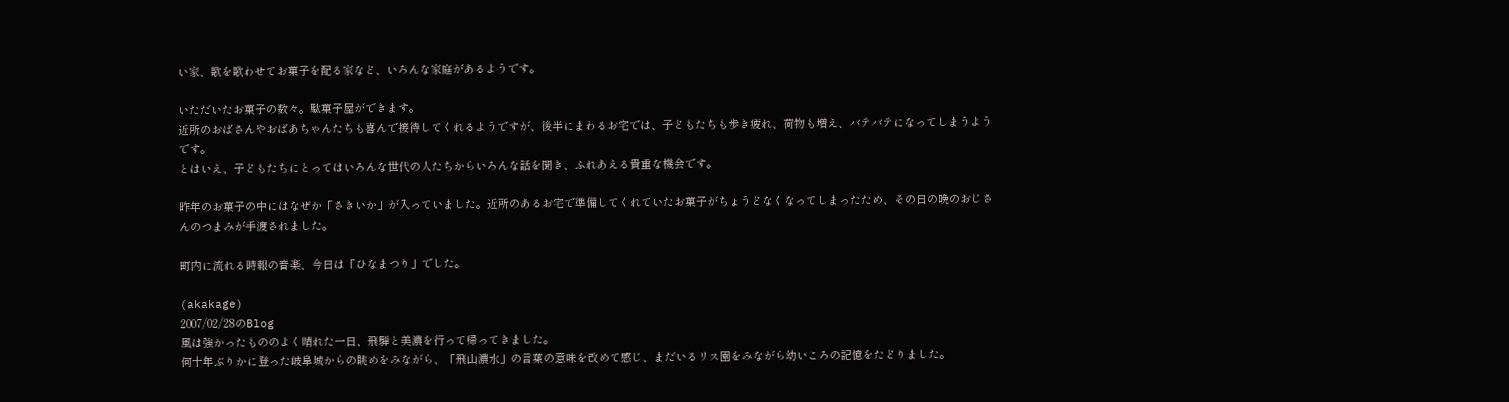い家、歌を歌わせてお菓子を配る家など、いろんな家庭があるようです。

いただいたお菓子の数々。駄菓子屋ができます。
近所のおばさんやおばあちゃんたちも喜んで接待してくれるようですが、後半にまわるお宅では、子どもたちも歩き疲れ、荷物も増え、バテバテになってしまうようです。
とはいえ、子どもたちにとってはいろんな世代の人たちからいろんな話を聞き、ふれあえる貴重な機会です。

昨年のお菓子の中にはなぜか「さきいか」が入っていました。近所のあるお宅で準備してくれていたお菓子がちょうどなくなってしまったため、その日の晩のおじさんのつまみが手渡されました。

町内に流れる時報の音楽、今日は「ひなまつり」でした。

(akakage)
2007/02/28のBlog
風は強かったもののよく晴れた一日、飛騨と美濃を行って帰ってきました。
何十年ぶりかに登った岐阜城からの眺めをみながら、「飛山濃水」の言葉の意味を改めて感じ、まだいるリス園をみながら幼いころの記憶をたどりました。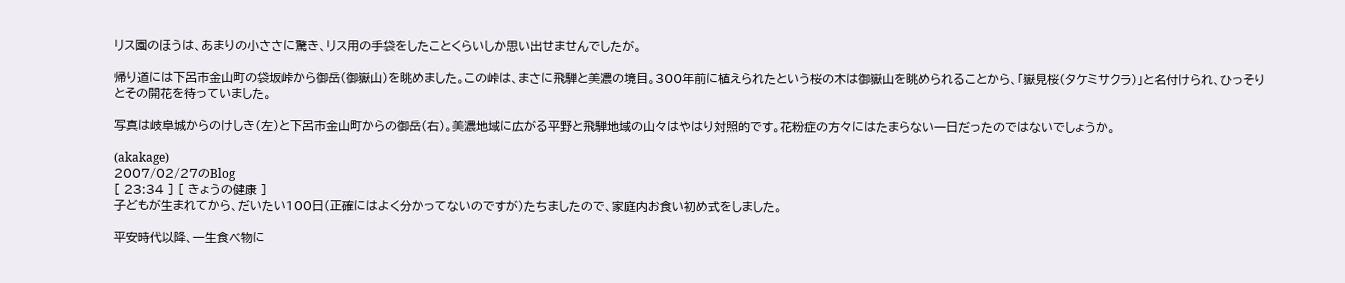リス園のほうは、あまりの小ささに驚き、リス用の手袋をしたことくらいしか思い出せませんでしたが。

帰り道には下呂市金山町の袋坂峠から御岳(御嶽山)を眺めました。この峠は、まさに飛騨と美濃の境目。300年前に植えられたという桜の木は御嶽山を眺められることから、「嶽見桜(タケミサクラ)」と名付けられ、ひっそりとその開花を待っていました。

写真は岐阜城からのけしき(左)と下呂市金山町からの御岳(右)。美濃地域に広がる平野と飛騨地域の山々はやはり対照的です。花粉症の方々にはたまらない一日だったのではないでしょうか。

(akakage)
2007/02/27のBlog
[ 23:34 ] [ きょうの健康 ]
子どもが生まれてから、だいたい100日(正確にはよく分かってないのですが)たちましたので、家庭内お食い初め式をしました。

平安時代以降、一生食べ物に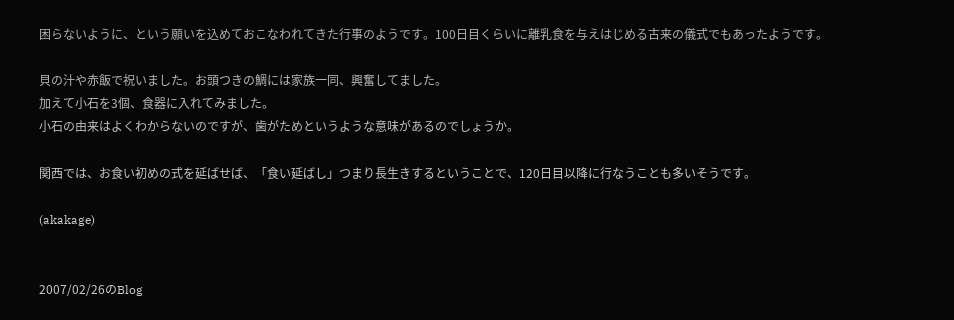困らないように、という願いを込めておこなわれてきた行事のようです。100日目くらいに離乳食を与えはじめる古来の儀式でもあったようです。

貝の汁や赤飯で祝いました。お頭つきの鯛には家族一同、興奮してました。
加えて小石を3個、食器に入れてみました。
小石の由来はよくわからないのですが、歯がためというような意味があるのでしょうか。

関西では、お食い初めの式を延ばせば、「食い延ばし」つまり長生きするということで、120日目以降に行なうことも多いそうです。

(akakage)


2007/02/26のBlog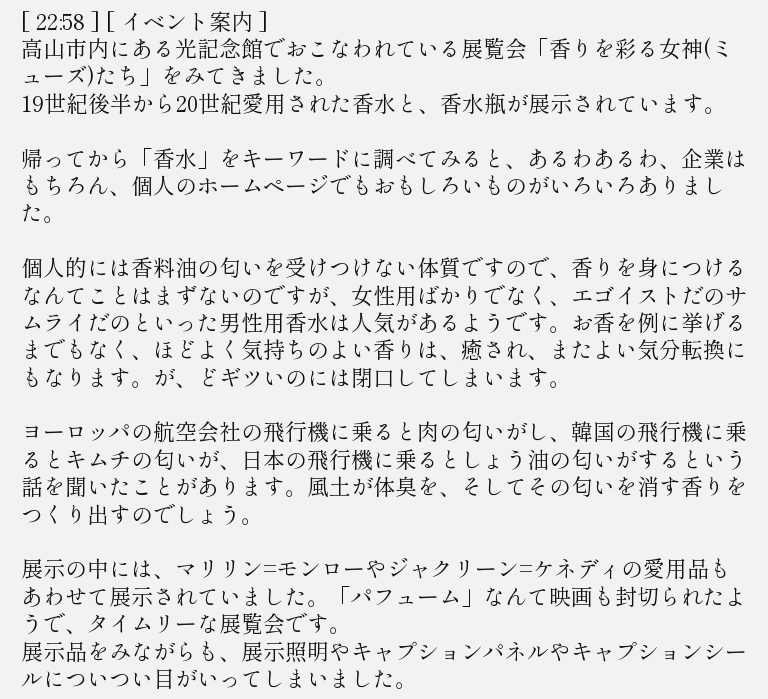[ 22:58 ] [ イベント案内 ]
高山市内にある光記念館でおこなわれている展覧会「香りを彩る女神(ミューズ)たち」をみてきました。
19世紀後半から20世紀愛用された香水と、香水瓶が展示されています。

帰ってから「香水」をキーワードに調べてみると、あるわあるわ、企業はもちろん、個人のホームページでもおもしろいものがいろいろありました。

個人的には香料油の匂いを受けつけない体質ですので、香りを身につけるなんてことはまずないのですが、女性用ばかりでなく、エゴイストだのサムライだのといった男性用香水は人気があるようです。お香を例に挙げるまでもなく、ほどよく気持ちのよい香りは、癒され、またよい気分転換にもなります。が、どギツいのには閉口してしまいます。

ヨーロッパの航空会社の飛行機に乗ると肉の匂いがし、韓国の飛行機に乗るとキムチの匂いが、日本の飛行機に乗るとしょう油の匂いがするという話を聞いたことがあります。風土が体臭を、そしてその匂いを消す香りをつくり出すのでしょう。

展示の中には、マリリン=モンローやジャクリーン=ケネディの愛用品もあわせて展示されていました。「パフューム」なんて映画も封切られたようで、タイムリーな展覧会です。
展示品をみながらも、展示照明やキャプションパネルやキャプションシールについつい目がいってしまいました。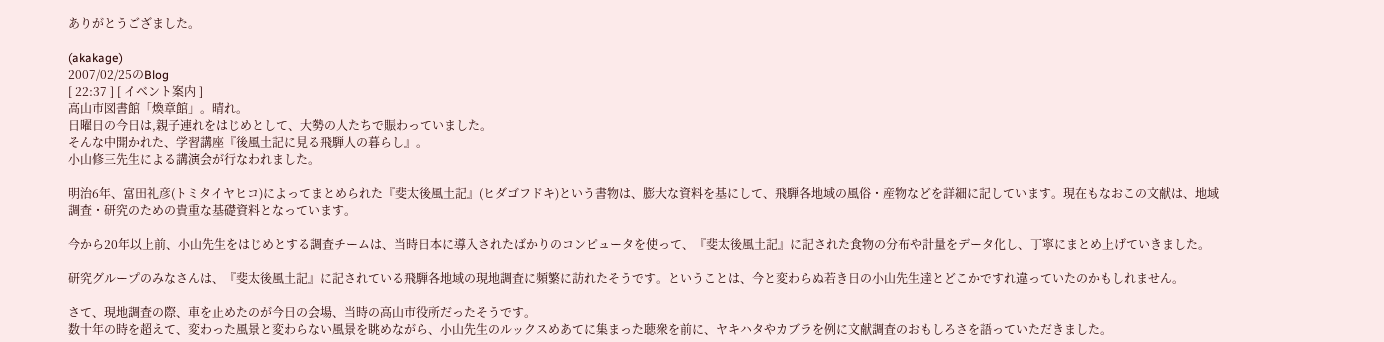ありがとうござました。

(akakage)
2007/02/25のBlog
[ 22:37 ] [ イベント案内 ]
高山市図書館「煥章館」。晴れ。
日曜日の今日は,親子連れをはじめとして、大勢の人たちで賑わっていました。
そんな中開かれた、学習講座『後風土記に見る飛騨人の暮らし』。
小山修三先生による講演会が行なわれました。

明治6年、富田礼彦(トミタイヤヒコ)によってまとめられた『斐太後風土記』(ヒダゴフドキ)という書物は、膨大な資料を基にして、飛騨各地域の風俗・産物などを詳細に記しています。現在もなおこの文献は、地域調査・研究のための貴重な基礎資料となっています。

今から20年以上前、小山先生をはじめとする調査チームは、当時日本に導入されたばかりのコンピュータを使って、『斐太後風土記』に記された食物の分布や計量をデータ化し、丁寧にまとめ上げていきました。

研究グループのみなさんは、『斐太後風土記』に記されている飛騨各地域の現地調査に頻繁に訪れたそうです。ということは、今と変わらぬ若き日の小山先生達とどこかですれ違っていたのかもしれません。

さて、現地調査の際、車を止めたのが今日の会場、当時の高山市役所だったそうです。
数十年の時を超えて、変わった風景と変わらない風景を眺めながら、小山先生のルックスめあてに集まった聴衆を前に、ヤキハタやカブラを例に文献調査のおもしろさを語っていただきました。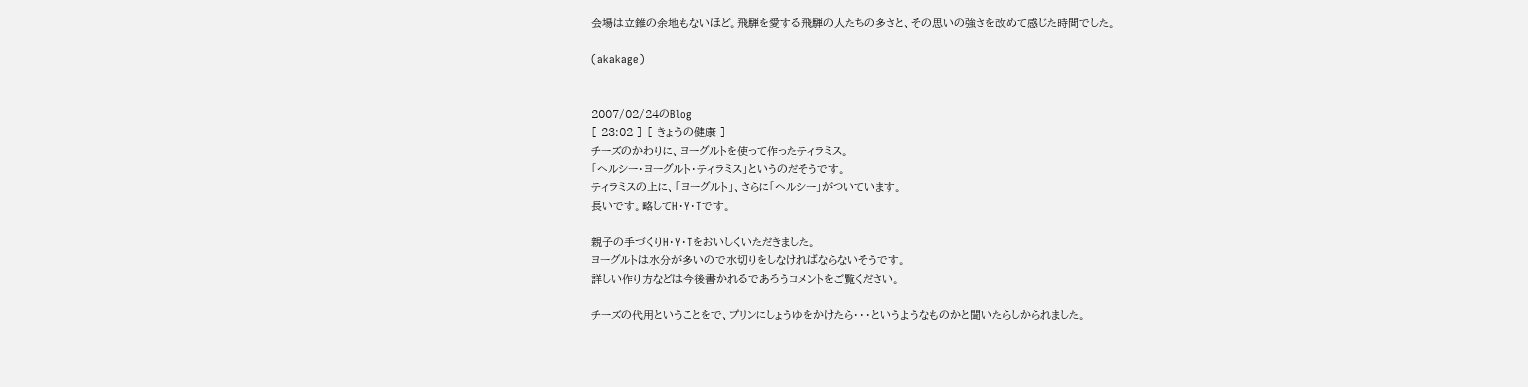会場は立錐の余地もないほど。飛騨を愛する飛騨の人たちの多さと、その思いの強さを改めて感じた時間でした。

(akakage)


2007/02/24のBlog
[ 23:02 ] [ きょうの健康 ]
チーズのかわりに、ヨーグルトを使って作ったティラミス。
「ヘルシー・ヨーグルト・ティラミス」というのだそうです。
ティラミスの上に、「ヨーグルト」、さらに「ヘルシー」がついています。
長いです。略してH・Y・Tです。

親子の手づくりH・Y・Tをおいしくいただきました。
ヨーグルトは水分が多いので水切りをしなければならないそうです。
詳しい作り方などは今後書かれるであろうコメントをご覧ください。

チーズの代用ということをで、プリンにしょうゆをかけたら・・・というようなものかと聞いたらしかられました。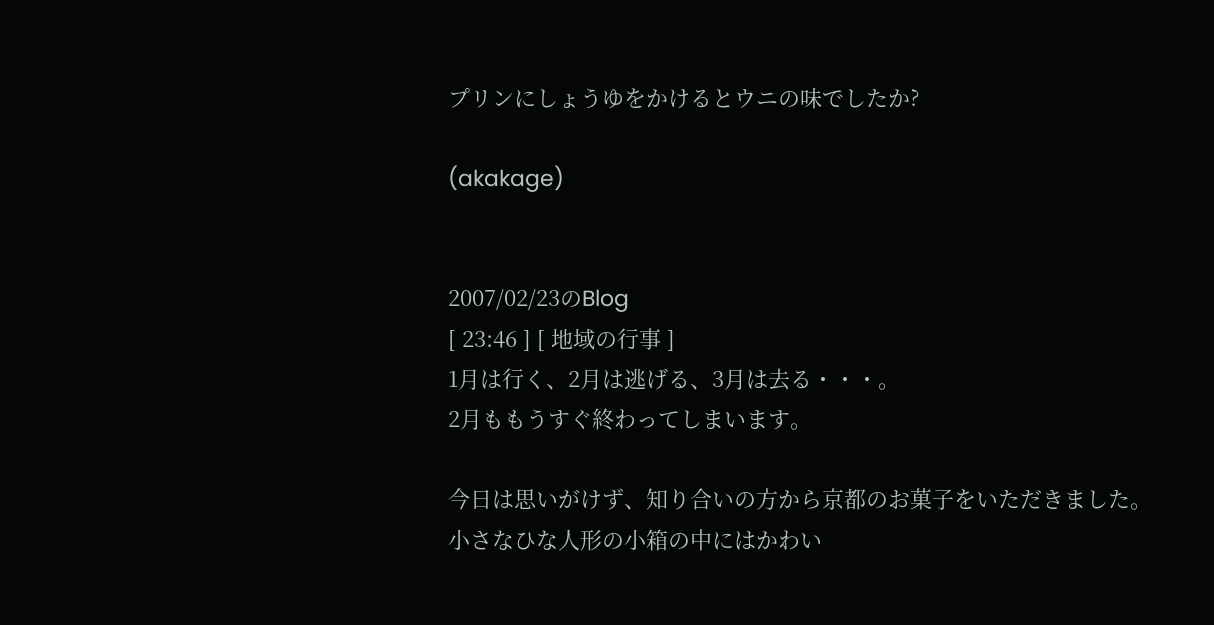プリンにしょうゆをかけるとウニの味でしたか?

(akakage)


2007/02/23のBlog
[ 23:46 ] [ 地域の行事 ]
1月は行く、2月は逃げる、3月は去る・・・。
2月ももうすぐ終わってしまいます。

今日は思いがけず、知り合いの方から京都のお菓子をいただきました。
小さなひな人形の小箱の中にはかわい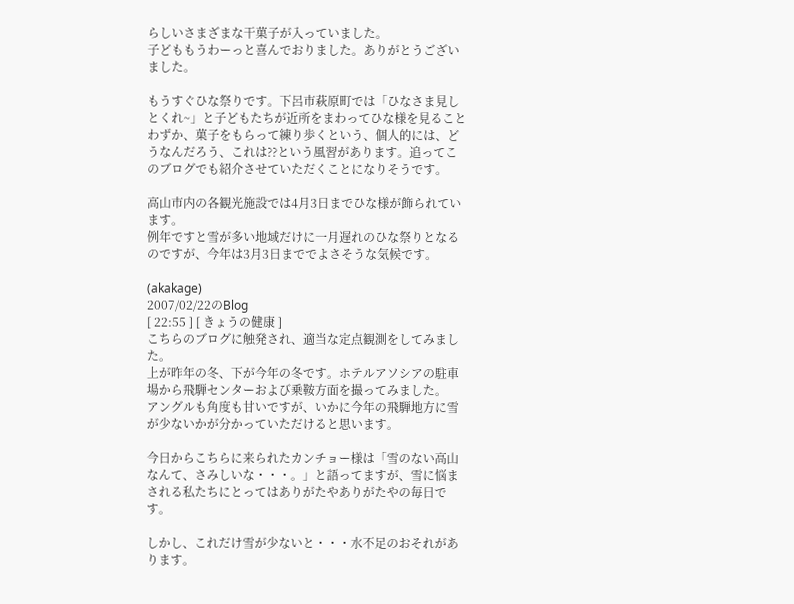らしいさまざまな干菓子が入っていました。
子どももうわーっと喜んでおりました。ありがとうございました。

もうすぐひな祭りです。下呂市萩原町では「ひなさま見しとくれ~」と子どもたちが近所をまわってひな様を見ることわずか、菓子をもらって練り歩くという、個人的には、どうなんだろう、これは??という風習があります。追ってこのブログでも紹介させていただくことになりそうです。

高山市内の各観光施設では4月3日までひな様が飾られています。
例年ですと雪が多い地域だけに一月遅れのひな祭りとなるのですが、今年は3月3日まででよさそうな気候です。

(akakage)
2007/02/22のBlog
[ 22:55 ] [ きょうの健康 ]
こちらのブログに触発され、適当な定点観測をしてみました。
上が昨年の冬、下が今年の冬です。ホテルアソシアの駐車場から飛騨センターおよび乗鞍方面を撮ってみました。
アングルも角度も甘いですが、いかに今年の飛騨地方に雪が少ないかが分かっていただけると思います。

今日からこちらに来られたカンチョー様は「雪のない高山なんて、さみしいな・・・。」と語ってますが、雪に悩まされる私たちにとってはありがたやありがたやの毎日です。

しかし、これだけ雪が少ないと・・・水不足のおそれがあります。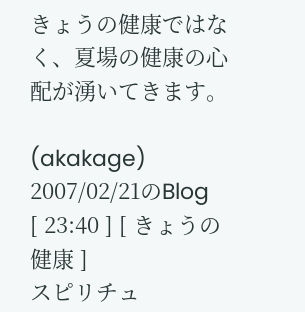きょうの健康ではなく、夏場の健康の心配が湧いてきます。

(akakage)
2007/02/21のBlog
[ 23:40 ] [ きょうの健康 ]
スピリチュ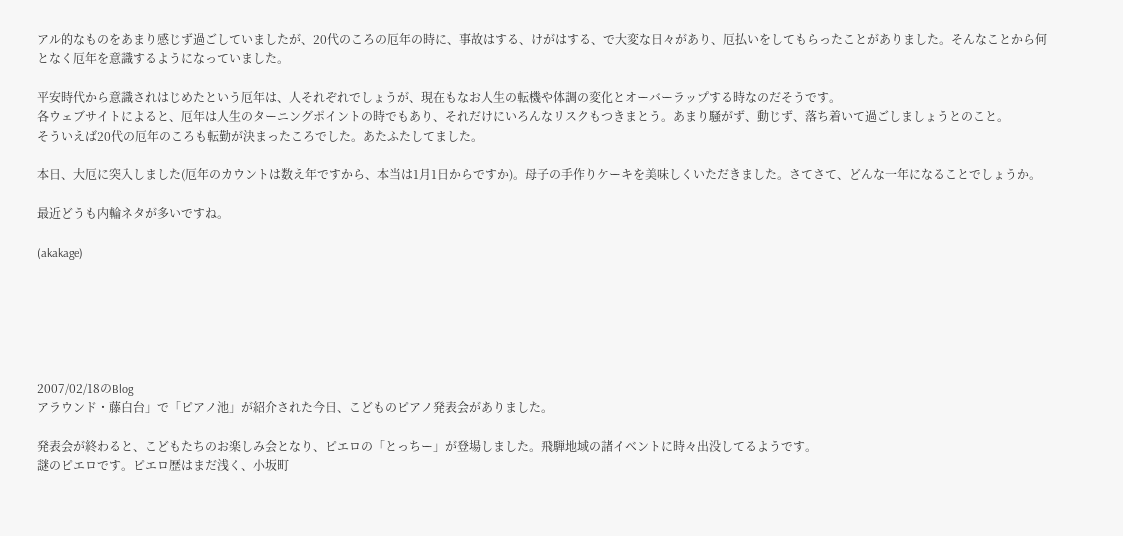アル的なものをあまり感じず過ごしていましたが、20代のころの厄年の時に、事故はする、けがはする、で大変な日々があり、厄払いをしてもらったことがありました。そんなことから何となく厄年を意識するようになっていました。

平安時代から意識されはじめたという厄年は、人それぞれでしょうが、現在もなお人生の転機や体調の変化とオーバーラップする時なのだそうです。
各ウェブサイトによると、厄年は人生のターニングポイントの時でもあり、それだけにいろんなリスクもつきまとう。あまり騒がず、動じず、落ち着いて過ごしましょうとのこと。
そういえば20代の厄年のころも転勤が決まったころでした。あたふたしてました。

本日、大厄に突入しました(厄年のカウントは数え年ですから、本当は1月1日からですか)。母子の手作りケーキを美味しくいただきました。さてさて、どんな一年になることでしょうか。

最近どうも内輪ネタが多いですね。

(akakage)






2007/02/18のBlog
アラウンド・藤白台」で「ピアノ池」が紹介された今日、こどものピアノ発表会がありました。

発表会が終わると、こどもたちのお楽しみ会となり、ピエロの「とっちー」が登場しました。飛騨地域の諸イベントに時々出没してるようです。
謎のピエロです。ピエロ歴はまだ浅く、小坂町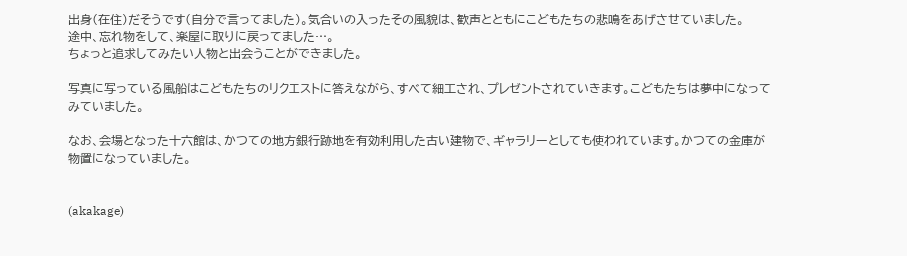出身(在住)だそうです(自分で言ってました)。気合いの入ったその風貌は、歓声とともにこどもたちの悲鳴をあげさせていました。
途中、忘れ物をして、楽屋に取りに戻ってました…。
ちょっと追求してみたい人物と出会うことができました。

写真に写っている風船はこどもたちのリクエストに答えながら、すべて細工され、プレゼントされていきます。こどもたちは夢中になってみていました。

なお、会場となった十六館は、かつての地方銀行跡地を有効利用した古い建物で、ギャラリーとしても使われています。かつての金庫が物置になっていました。


(akakage)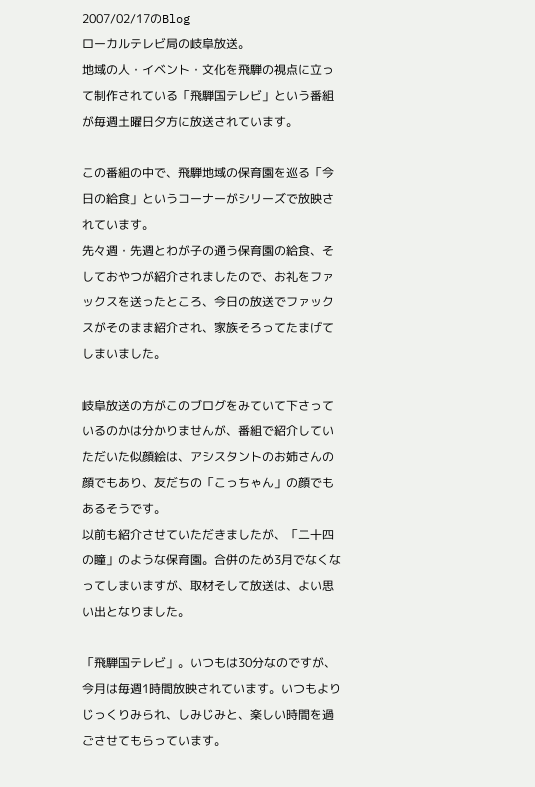2007/02/17のBlog
ローカルテレビ局の岐阜放送。
地域の人・イベント・文化を飛騨の視点に立って制作されている「飛騨国テレビ」という番組が毎週土曜日夕方に放送されています。

この番組の中で、飛騨地域の保育園を巡る「今日の給食」というコーナーがシリーズで放映されています。
先々週・先週とわが子の通う保育園の給食、そしておやつが紹介されましたので、お礼をファックスを送ったところ、今日の放送でファックスがそのまま紹介され、家族そろってたまげてしまいました。

岐阜放送の方がこのブログをみていて下さっているのかは分かりませんが、番組で紹介していただいた似顔絵は、アシスタントのお姉さんの顔でもあり、友だちの「こっちゃん」の顔でもあるそうです。
以前も紹介させていただきましたが、「二十四の瞳」のような保育園。合併のため3月でなくなってしまいますが、取材そして放送は、よい思い出となりました。

「飛騨国テレビ」。いつもは30分なのですが、今月は毎週1時間放映されています。いつもよりじっくりみられ、しみじみと、楽しい時間を過ごさせてもらっています。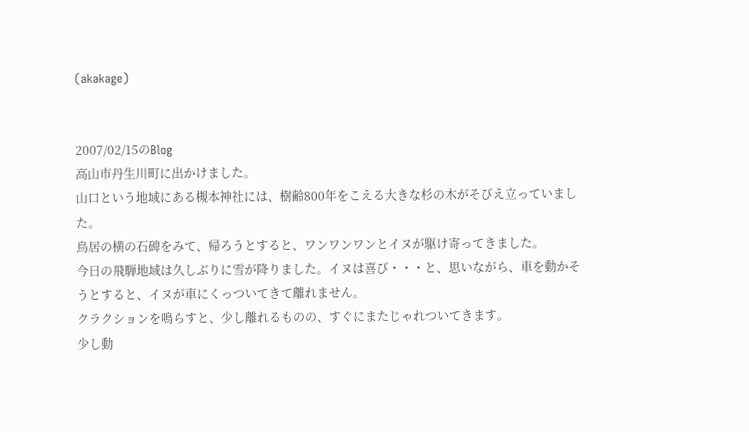(akakage)


2007/02/15のBlog
高山市丹生川町に出かけました。
山口という地域にある槻本神社には、樹齢800年をこえる大きな杉の木がそびえ立っていました。
鳥居の横の石碑をみて、帰ろうとすると、ワンワンワンとイヌが駆け寄ってきました。
今日の飛騨地域は久しぶりに雪が降りました。イヌは喜び・・・と、思いながら、車を動かそうとすると、イヌが車にくっついてきて離れません。
クラクションを鳴らすと、少し離れるものの、すぐにまたじゃれついてきます。
少し動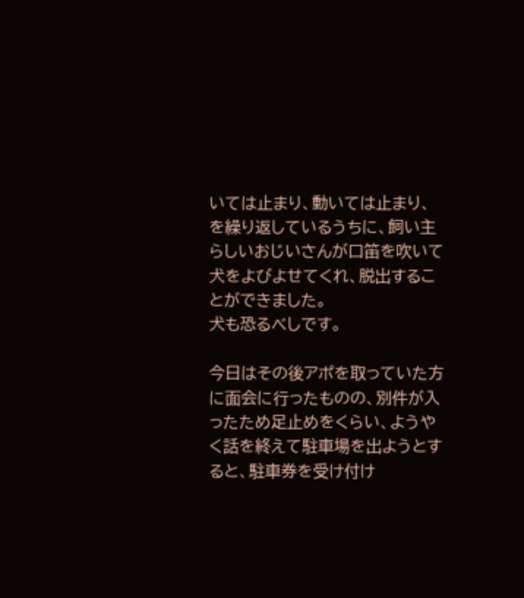いては止まり、動いては止まり、を繰り返しているうちに、飼い主らしいおじいさんが口笛を吹いて犬をよびよせてくれ、脱出することができました。
犬も恐るべしです。

今日はその後アポを取っていた方に面会に行ったものの、別件が入ったため足止めをくらい、ようやく話を終えて駐車場を出ようとすると、駐車券を受け付け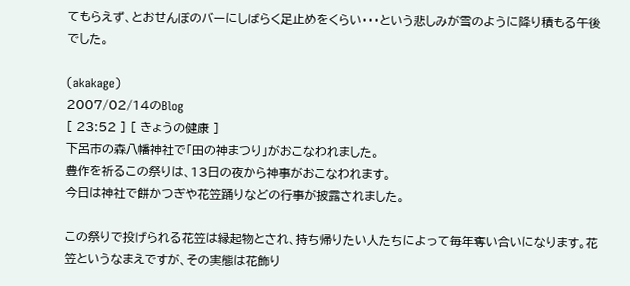てもらえず、とおせんぼのバーにしばらく足止めをくらい・・・という悲しみが雪のように降り積もる午後でした。

(akakage)
2007/02/14のBlog
[ 23:52 ] [ きょうの健康 ]
下呂市の森八幡神社で「田の神まつり」がおこなわれました。
豊作を祈るこの祭りは、13日の夜から神事がおこなわれます。
今日は神社で餅かつぎや花笠踊りなどの行事が披露されました。

この祭りで投げられる花笠は縁起物とされ、持ち帰りたい人たちによって毎年奪い合いになります。花笠というなまえですが、その実態は花飾り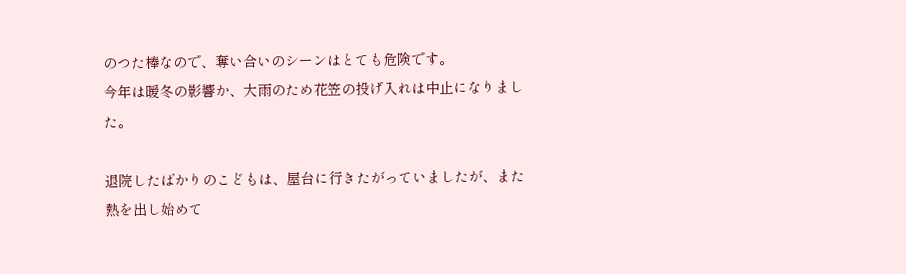のつた棒なので、奪い合いのシーンはとても危険です。
今年は暖冬の影響か、大雨のため花笠の投げ入れは中止になりました。

退院したばかりのこどもは、屋台に行きたがっていましたが、また熱を出し始めて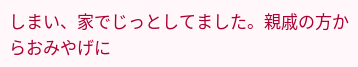しまい、家でじっとしてました。親戚の方からおみやげに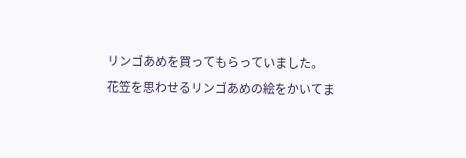リンゴあめを買ってもらっていました。
花笠を思わせるリンゴあめの絵をかいてま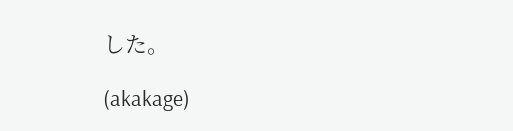した。

(akakage)